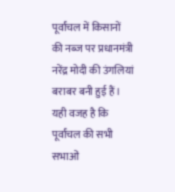पूर्वांचल में किसानों की नब्ज पर प्रधानमंत्री नरेंद्र मोदी की उंगलियां बराबर बनी हुई हैं। यही वजह है कि पूर्वांचल की सभी सभाओं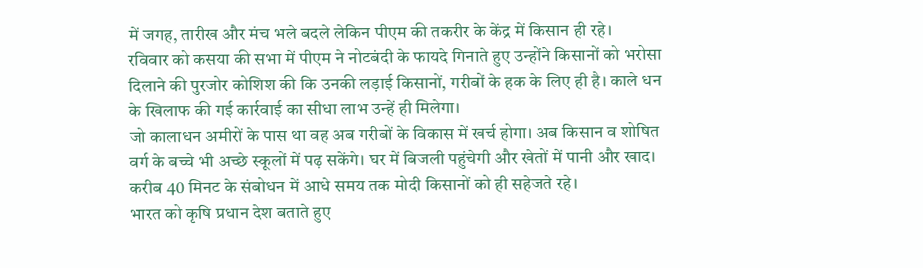में जगह, तारीख और मंच भले बदले लेकिन पीएम की तकरीर के केंद्र में किसान ही रहे।
रविवार को कसया की सभा में पीएम ने नोटबंदी के फायदे गिनाते हुए उन्होंने किसानों को भरोसा दिलाने की पुरजोर कोशिश की कि उनकी लड़ाई किसानों, गरीबों के हक के लिए ही है। काले धन के खिलाफ की गई कार्रवाई का सीधा लाभ उन्हें ही मिलेगा।
जो कालाधन अमीरों के पास था वह अब गरीबों के विकास में खर्च होगा। अब किसान व शोषित वर्ग के बच्चे भी अच्छे स्कूलों में पढ़ सकेंगे। घर में बिजली पहुंचेगी और खेतों में पानी और खाद। करीब 40 मिनट के संबोधन में आधे समय तक मोदी किसानों को ही सहेजते रहे।
भारत को कृषि प्रधान देश बताते हुए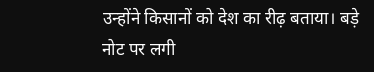उन्होंने किसानों को देश का रीढ़ बताया। बड़े नोट पर लगी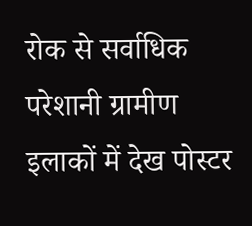रोक से सर्वाधिक परेशानी ग्रामीण इलाकों में देख पोस्टर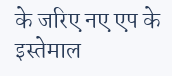के जरिए नए एप के इस्तेमाल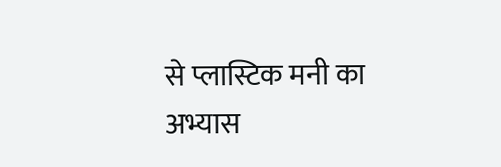से प्लास्टिक मनी का अभ्यास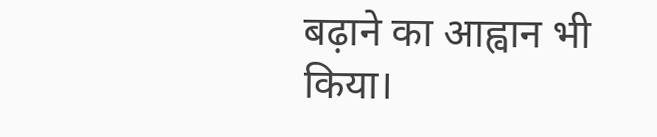बढ़ाने का आह्वान भी किया।